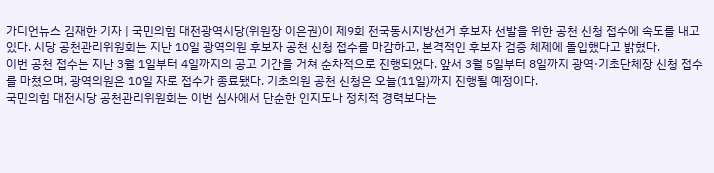가디언뉴스 김재한 기자 | 국민의힘 대전광역시당(위원장 이은권)이 제9회 전국동시지방선거 후보자 선발을 위한 공천 신청 접수에 속도를 내고 있다. 시당 공천관리위원회는 지난 10일 광역의원 후보자 공천 신청 접수를 마감하고, 본격적인 후보자 검증 체제에 돌입했다고 밝혔다.
이번 공천 접수는 지난 3월 1일부터 4일까지의 공고 기간을 거쳐 순차적으로 진행되었다. 앞서 3월 5일부터 8일까지 광역·기초단체장 신청 접수를 마쳤으며, 광역의원은 10일 자로 접수가 종료됐다. 기초의원 공천 신청은 오늘(11일)까지 진행될 예정이다.
국민의힘 대전시당 공천관리위원회는 이번 심사에서 단순한 인지도나 정치적 경력보다는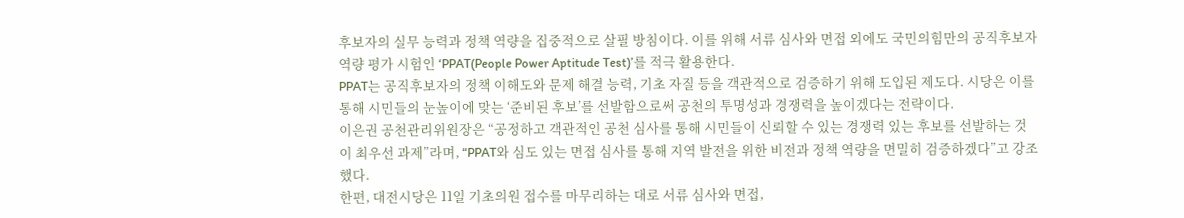후보자의 실무 능력과 정책 역량을 집중적으로 살필 방침이다. 이를 위해 서류 심사와 면접 외에도 국민의힘만의 공직후보자 역량 평가 시험인 ‘PPAT(People Power Aptitude Test)’를 적극 활용한다.
PPAT는 공직후보자의 정책 이해도와 문제 해결 능력, 기초 자질 등을 객관적으로 검증하기 위해 도입된 제도다. 시당은 이를 통해 시민들의 눈높이에 맞는 ‘준비된 후보’를 선발함으로써 공천의 투명성과 경쟁력을 높이겠다는 전략이다.
이은권 공천관리위원장은 “공정하고 객관적인 공천 심사를 통해 시민들이 신뢰할 수 있는 경쟁력 있는 후보를 선발하는 것이 최우선 과제”라며, “PPAT와 심도 있는 면접 심사를 통해 지역 발전을 위한 비전과 정책 역량을 면밀히 검증하겠다”고 강조했다.
한편, 대전시당은 11일 기초의원 접수를 마무리하는 대로 서류 심사와 면접,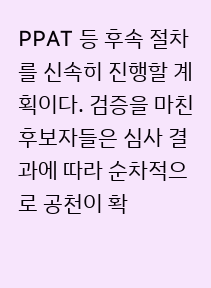PPAT 등 후속 절차를 신속히 진행할 계획이다. 검증을 마친 후보자들은 심사 결과에 따라 순차적으로 공천이 확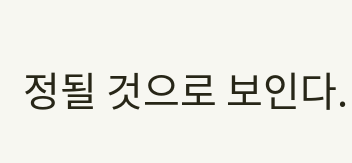정될 것으로 보인다.